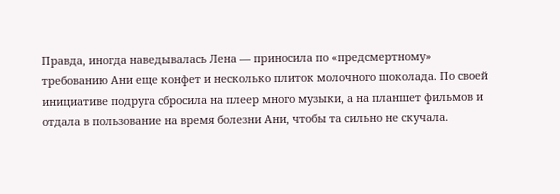Правда, иногда наведывалась Лена — приносила по «предсмертному» требованию Ани еще конфет и несколько плиток молочного шоколада. По своей инициативе подруга сбросила на плеер много музыки, а на планшет фильмов и отдала в пользование на время болезни Ани, чтобы та сильно не скучала.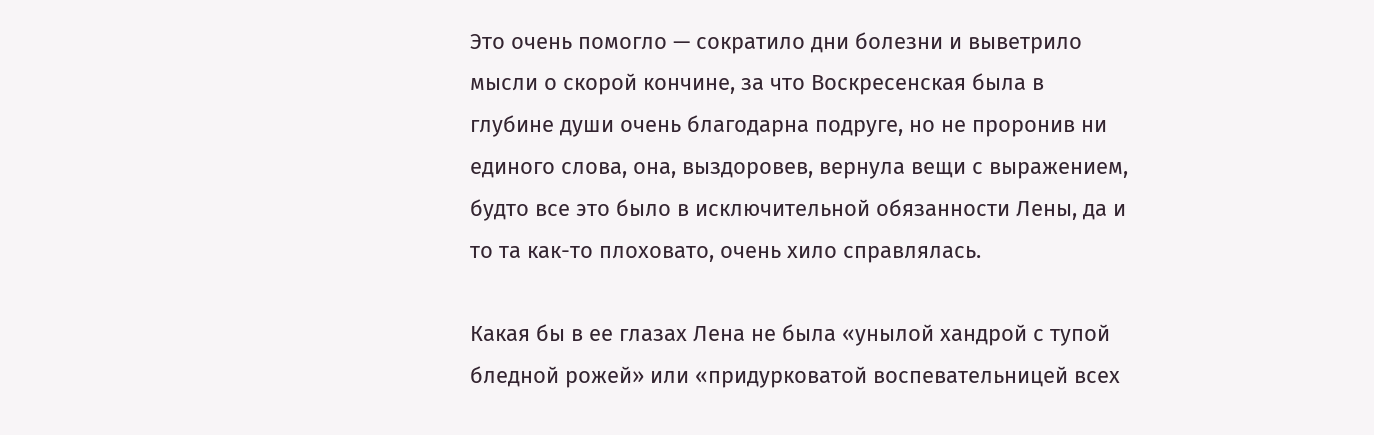Это очень помогло — сократило дни болезни и выветрило мысли о скорой кончине, за что Воскресенская была в глубине души очень благодарна подруге, но не проронив ни единого слова, она, выздоровев, вернула вещи с выражением, будто все это было в исключительной обязанности Лены, да и то та как-то плоховато, очень хило справлялась.

Какая бы в ее глазах Лена не была «унылой хандрой с тупой бледной рожей» или «придурковатой воспевательницей всех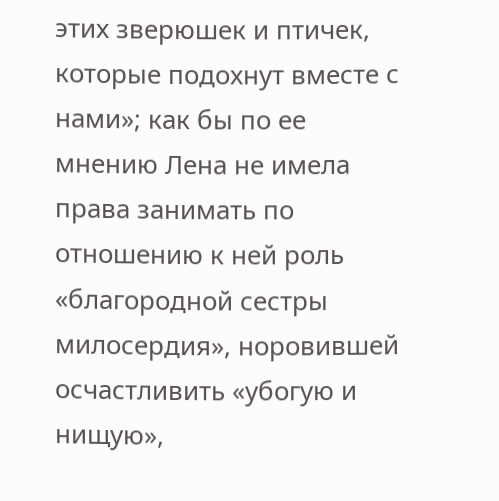этих зверюшек и птичек, которые подохнут вместе с нами»; как бы по ее мнению Лена не имела права занимать по отношению к ней роль «благородной сестры милосердия», норовившей осчастливить «убогую и нищую»,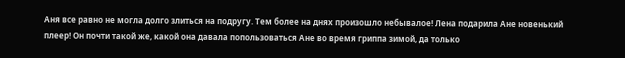Аня все равно не могла долго злиться на подругу. Тем более на днях произошло небывалое! Лена подарила Ане новенький плеер! Он почти такой же, какой она давала попользоваться Ане во время гриппа зимой, да только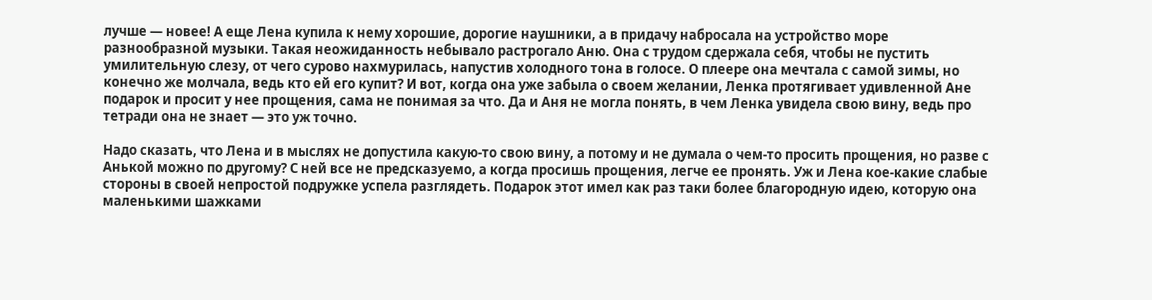лучше — новее! А еще Лена купила к нему хорошие, дорогие наушники, а в придачу набросала на устройство море разнообразной музыки. Такая неожиданность небывало растрогало Аню. Она с трудом сдержала себя, чтобы не пустить умилительную слезу, от чего сурово нахмурилась, напустив холодного тона в голосе. О плеере она мечтала с самой зимы, но конечно же молчала, ведь кто ей его купит? И вот, когда она уже забыла о своем желании, Ленка протягивает удивленной Ане подарок и просит у нее прощения, сама не понимая за что. Да и Аня не могла понять, в чем Ленка увидела свою вину, ведь про тетради она не знает — это уж точно.

Надо сказать, что Лена и в мыслях не допустила какую-то свою вину, а потому и не думала о чем-то просить прощения, но разве с Анькой можно по другому? С ней все не предсказуемо, а когда просишь прощения, легче ее пронять. Уж и Лена кое-какие слабые стороны в своей непростой подружке успела разглядеть. Подарок этот имел как раз таки более благородную идею, которую она маленькими шажками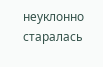неуклонно старалась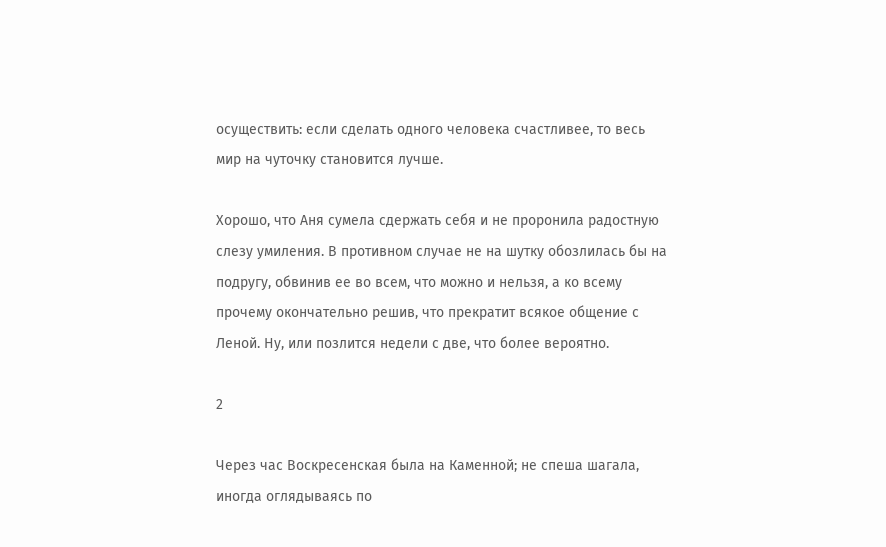осуществить: если сделать одного человека счастливее, то весь мир на чуточку становится лучше.

Хорошо, что Аня сумела сдержать себя и не проронила радостную слезу умиления. В противном случае не на шутку обозлилась бы на подругу, обвинив ее во всем, что можно и нельзя, а ко всему прочему окончательно решив, что прекратит всякое общение с Леной. Ну, или позлится недели с две, что более вероятно.

2

Через час Воскресенская была на Каменной; не спеша шагала, иногда оглядываясь по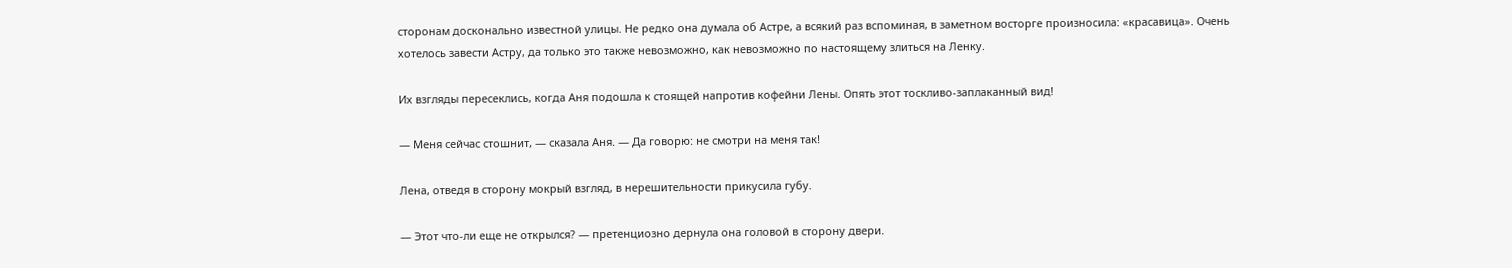сторонам досконально известной улицы. Не редко она думала об Астре, а всякий раз вспоминая, в заметном восторге произносила: «красавица». Очень хотелось завести Астру, да только это также невозможно, как невозможно по настоящему злиться на Ленку.

Их взгляды пересеклись, когда Аня подошла к стоящей напротив кофейни Лены. Опять этот тоскливо-заплаканный вид!

— Меня сейчас стошнит, — сказала Аня. — Да говорю: не смотри на меня так!

Лена, отведя в сторону мокрый взгляд, в нерешительности прикусила губу.

— Этот что-ли еще не открылся? — претенциозно дернула она головой в сторону двери.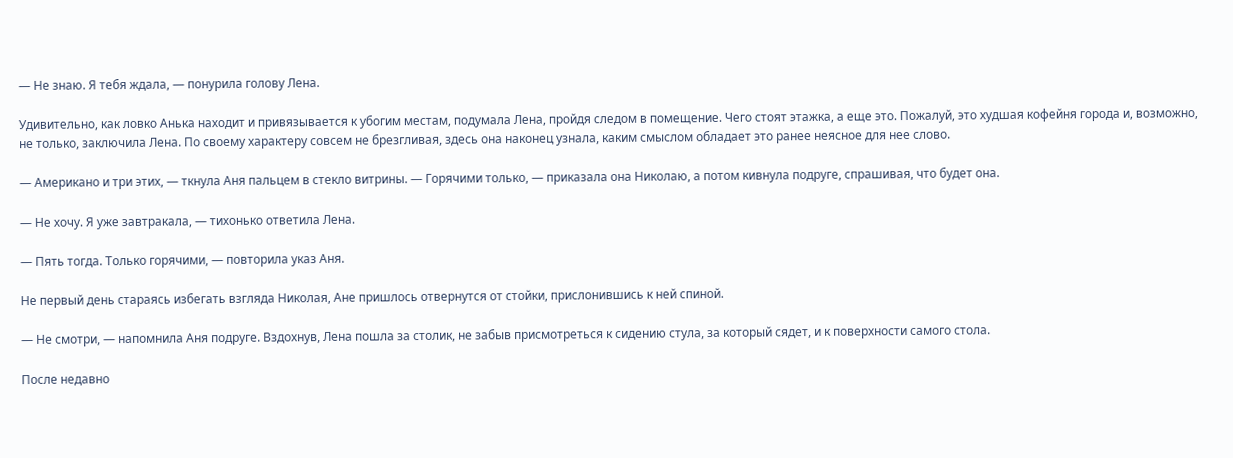— Не знаю. Я тебя ждала, — понурила голову Лена.

Удивительно, как ловко Анька находит и привязывается к убогим местам, подумала Лена, пройдя следом в помещение. Чего стоят этажка, а еще это. Пожалуй, это худшая кофейня города и, возможно, не только, заключила Лена. По своему характеру совсем не брезгливая, здесь она наконец узнала, каким смыслом обладает это ранее неясное для нее слово.

— Американо и три этих, — ткнула Аня пальцем в стекло витрины. — Горячими только, — приказала она Николаю, а потом кивнула подруге, спрашивая, что будет она.

— Не хочу. Я уже завтракала, — тихонько ответила Лена.

— Пять тогда. Только горячими, — повторила указ Аня.

Не первый день стараясь избегать взгляда Николая, Ане пришлось отвернутся от стойки, прислонившись к ней спиной.

— Не смотри, — напомнила Аня подруге. Вздохнув, Лена пошла за столик, не забыв присмотреться к сидению стула, за который сядет, и к поверхности самого стола.

После недавно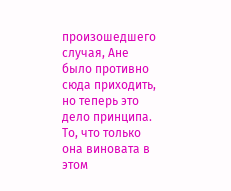произошедшего случая, Ане было противно сюда приходить, но теперь это дело принципа. То, что только она виновата в этом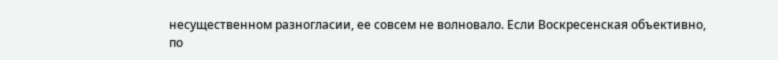несущественном разногласии, ее совсем не волновало. Если Воскресенская объективно, по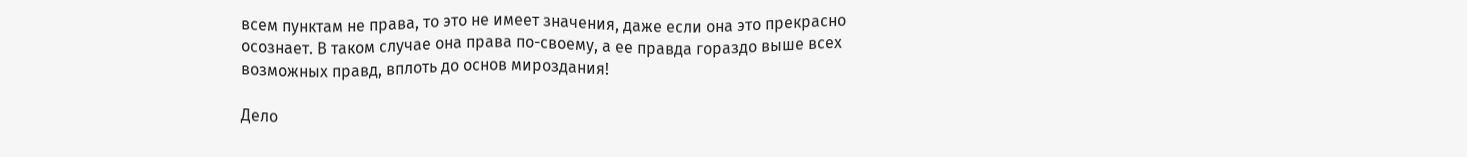всем пунктам не права, то это не имеет значения, даже если она это прекрасно осознает. В таком случае она права по-своему, а ее правда гораздо выше всех возможных правд, вплоть до основ мироздания!

Дело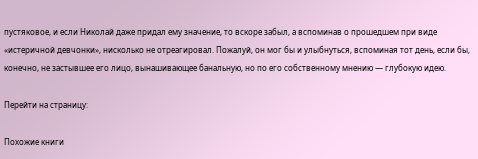пустяковое, и если Николай даже придал ему значение, то вскоре забыл, а вспоминав о прошедшем при виде «истеричной девчонки», нисколько не отреагировал. Пожалуй, он мог бы и улыбнуться, вспоминая тот день, если бы, конечно, не застывшее его лицо, вынашивающее банальную, но по его собственному мнению — глубокую идею.

Перейти на страницу:

Похожие книги